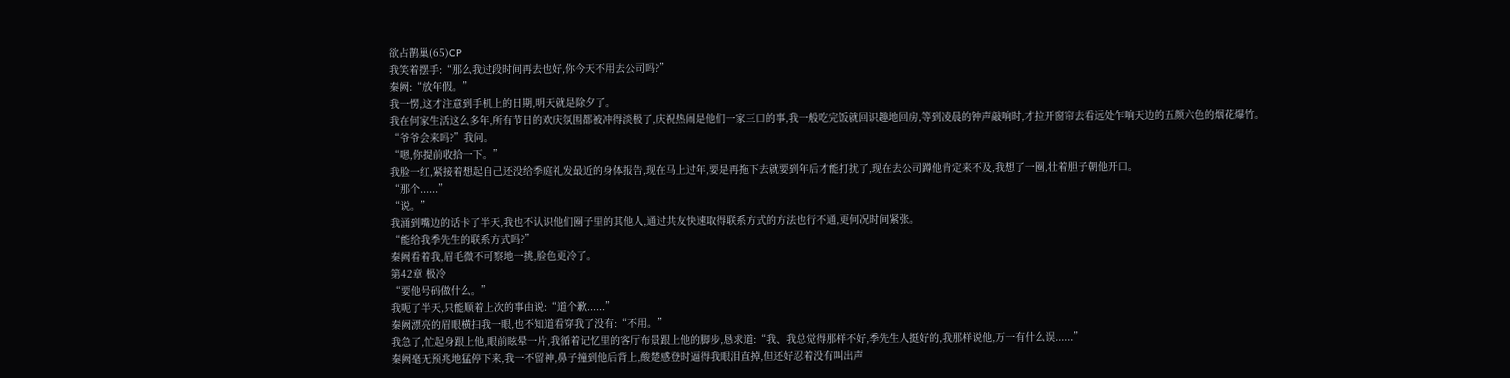欲占鹊巢(65)CP
我笑着摆手:“那么我过段时间再去也好,你今天不用去公司吗?”
秦阙:“放年假。”
我一愣,这才注意到手机上的日期,明天就是除夕了。
我在何家生活这么多年,所有节日的欢庆氛围都被冲得淡极了,庆祝热闹是他们一家三口的事,我一般吃完饭就回识趣地回房,等到凌晨的钟声敲响时,才拉开窗帘去看远处乍响天边的五颜六色的烟花爆竹。
“爷爷会来吗?”我问。
“嗯,你提前收拾一下。”
我脸一红,紧接着想起自己还没给季庭礼发最近的身体报告,现在马上过年,要是再拖下去就要到年后才能打扰了,现在去公司蹲他肯定来不及,我想了一圈,壮着胆子朝他开口。
“那个......”
“说。”
我涌到嘴边的话卡了半天,我也不认识他们圈子里的其他人,通过共友快速取得联系方式的方法也行不通,更何况时间紧张。
“能给我季先生的联系方式吗?”
秦阙看着我,眉毛微不可察地一挑,脸色更冷了。
第42章 极冷
“要他号码做什么。”
我呃了半天,只能顺着上次的事由说:“道个歉......”
秦阙漂亮的眉眼横扫我一眼,也不知道看穿我了没有:“不用。”
我急了,忙起身跟上他,眼前眩晕一片,我循着记忆里的客厅布景跟上他的脚步,恳求道:“我、我总觉得那样不好,季先生人挺好的,我那样说他,万一有什么误......”
秦阙毫无预兆地猛停下来,我一不留神,鼻子撞到他后背上,酸楚感登时逼得我眼泪直掉,但还好忍着没有叫出声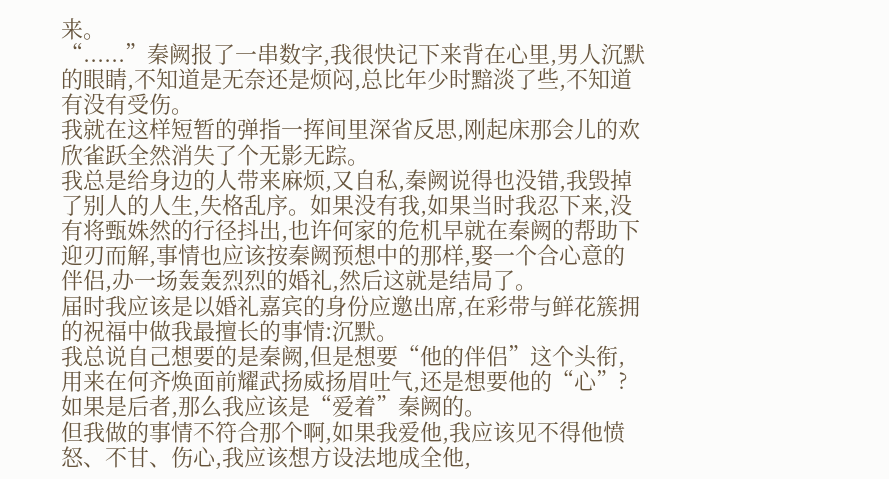来。
“......”秦阙报了一串数字,我很快记下来背在心里,男人沉默的眼睛,不知道是无奈还是烦闷,总比年少时黯淡了些,不知道有没有受伤。
我就在这样短暂的弹指一挥间里深省反思,刚起床那会儿的欢欣雀跃全然消失了个无影无踪。
我总是给身边的人带来麻烦,又自私,秦阙说得也没错,我毁掉了别人的人生,失格乱序。如果没有我,如果当时我忍下来,没有将甄姝然的行径抖出,也许何家的危机早就在秦阙的帮助下迎刃而解,事情也应该按秦阙预想中的那样,娶一个合心意的伴侣,办一场轰轰烈烈的婚礼,然后这就是结局了。
届时我应该是以婚礼嘉宾的身份应邀出席,在彩带与鲜花簇拥的祝福中做我最擅长的事情:沉默。
我总说自己想要的是秦阙,但是想要“他的伴侣”这个头衔,用来在何齐焕面前耀武扬威扬眉吐气,还是想要他的“心”?
如果是后者,那么我应该是“爱着”秦阙的。
但我做的事情不符合那个啊,如果我爱他,我应该见不得他愤怒、不甘、伤心,我应该想方设法地成全他,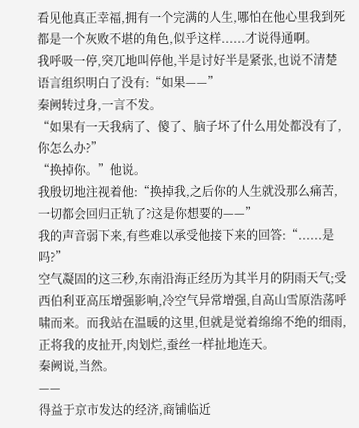看见他真正幸福,拥有一个完满的人生,哪怕在他心里我到死都是一个灰败不堪的角色,似乎这样......才说得通啊。
我呼吸一停,突兀地叫停他,半是讨好半是紧张,也说不清楚语言组织明白了没有:“如果——”
秦阙转过身,一言不发。
“如果有一天我病了、傻了、脑子坏了什么用处都没有了,你怎么办?”
“换掉你。”他说。
我殷切地注视着他:“换掉我,之后你的人生就没那么痛苦,一切都会回归正轨了?这是你想要的——”
我的声音弱下来,有些难以承受他接下来的回答:“......是吗?”
空气凝固的这三秒,东南沿海正经历为其半月的阴雨天气;受西伯利亚高压增强影响,冷空气异常增强,自高山雪原浩荡呼啸而来。而我站在温暖的这里,但就是觉着绵绵不绝的细雨,正将我的皮扯开,肉划烂,蚕丝一样扯地连天。
秦阙说,当然。
——
得益于京市发达的经济,商铺临近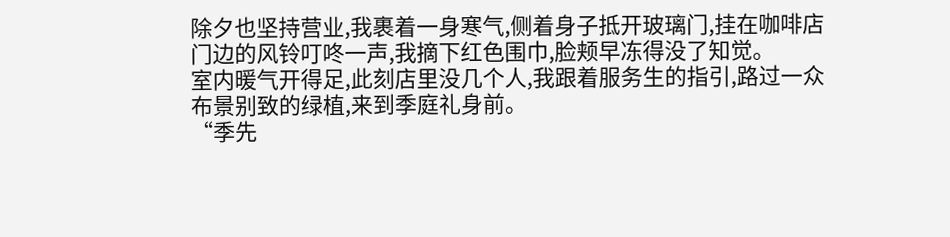除夕也坚持营业,我裹着一身寒气,侧着身子抵开玻璃门,挂在咖啡店门边的风铃叮咚一声,我摘下红色围巾,脸颊早冻得没了知觉。
室内暖气开得足,此刻店里没几个人,我跟着服务生的指引,路过一众布景别致的绿植,来到季庭礼身前。
“季先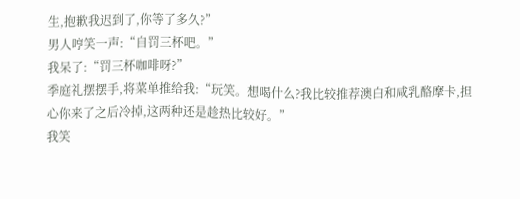生,抱歉我迟到了,你等了多久?”
男人哼笑一声:“自罚三杯吧。”
我呆了:“罚三杯咖啡呀?”
季庭礼摆摆手,将菜单推给我:“玩笑。想喝什么?我比较推荐澳白和咸乳酪摩卡,担心你来了之后冷掉,这两种还是趁热比较好。”
我笑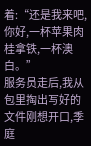着:“还是我来吧,你好,一杯苹果肉桂拿铁,一杯澳白。”
服务员走后,我从包里掏出写好的文件刚想开口,季庭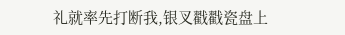礼就率先打断我,银叉戳戳瓷盘上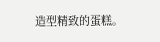造型精致的蛋糕。